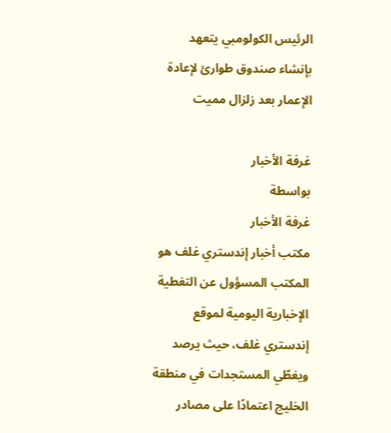الرئيس الكولومبي يتعهد بإنشاء صندوق طوارئ لإعادة الإعمار بعد زلزال مميت

غرفة الأخبار
بواسطة
غرفة الأخبار
مكتب أخبار إندستري غلف هو المكتب المسؤول عن التغطية الإخبارية اليومية لموقع إندستري غلف، حيث يرصد ويغطّي المستجدات في منطقة الخليج اعتمادًا على مصادر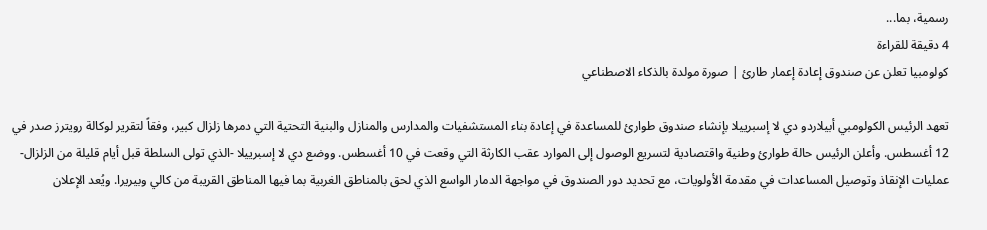رسمية، بما...
4 دقيقة للقراءة
كولومبيا تعلن عن صندوق إعادة إعمار طارئ | صورة مولدة بالذكاء الاصطناعي

تعهد الرئيس الكولومبي أبيلاردو دي لا إسبرييلا بإنشاء صندوق طوارئ للمساعدة في إعادة بناء المستشفيات والمدارس والمنازل والبنية التحتية التي دمرها زلزال كبير، وفقاً لتقرير لوكالة رويترز صدر في 12 أغسطس. وأعلن الرئيس حالة طوارئ وطنية واقتصادية لتسريع الوصول إلى الموارد عقب الكارثة التي وقعت في 10 أغسطس. ووضع دي لا إسبرييلا -الذي تولى السلطة قبل أيام قليلة من الزلزال- عمليات الإنقاذ وتوصيل المساعدات في مقدمة الأولويات، مع تحديد دور الصندوق في مواجهة الدمار الواسع الذي لحق بالمناطق الغربية بما فيها المناطق القريبة من كالي وبيريرا. ويُعد الإعلان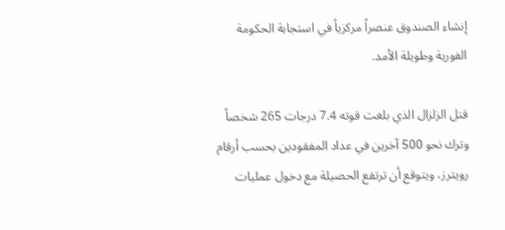إنشاء الصندوق عنصراً مركزياً في استجابة الحكومة الفورية وطويلة الأمد.

قتل الزلزال الذي بلغت قوته 7.4 درجات 265 شخصاً وترك نحو 500 آخرين في عداد المفقودين بحسب أرقام رويترز، ويتوقع أن ترتفع الحصيلة مع دخول عمليات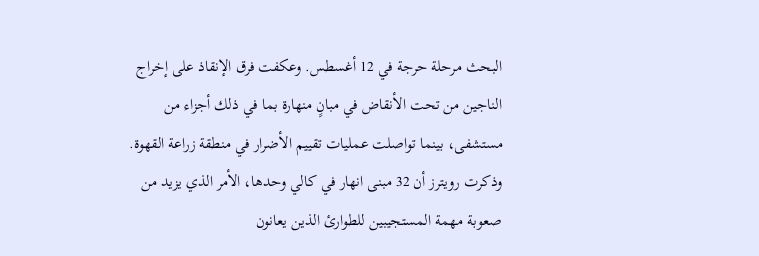البحث مرحلة حرجة في 12 أغسطس. وعكفت فرق الإنقاذ على إخراج الناجين من تحت الأنقاض في مبانٍ منهارة بما في ذلك أجزاء من مستشفى، بينما تواصلت عمليات تقييم الأضرار في منطقة زراعة القهوة. وذكرت رويترز أن 32 مبنى انهار في كالي وحدها، الأمر الذي يزيد من صعوبة مهمة المستجيبين للطوارئ الذين يعانون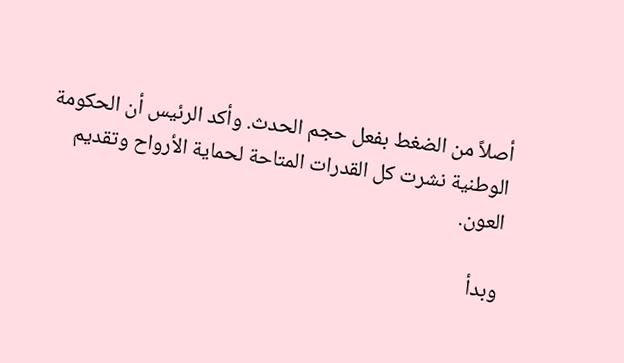أصلاً من الضغط بفعل حجم الحدث. وأكد الرئيس أن الحكومة الوطنية نشرت كل القدرات المتاحة لحماية الأرواح وتقديم العون.

وبدأ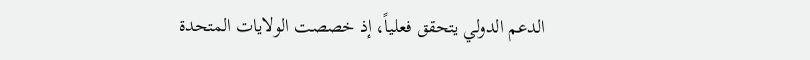الدعم الدولي يتحقق فعلياً، إذ خصصت الولايات المتحدة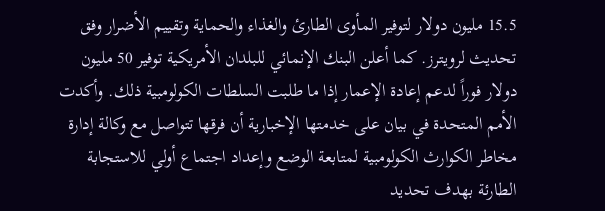15.5 مليون دولار لتوفير المأوى الطارئ والغذاء والحماية وتقييم الأضرار وفق تحديث لرويترز. كما أعلن البنك الإنمائي للبلدان الأمريكية توفير 50 مليون دولار فوراً لدعم إعادة الإعمار إذا ما طلبت السلطات الكولومبية ذلك. وأكدت الأمم المتحدة في بيان على خدمتها الإخبارية أن فرقها تتواصل مع وكالة إدارة مخاطر الكوارث الكولومبية لمتابعة الوضع وإعداد اجتماع أولي للاستجابة الطارئة بهدف تحديد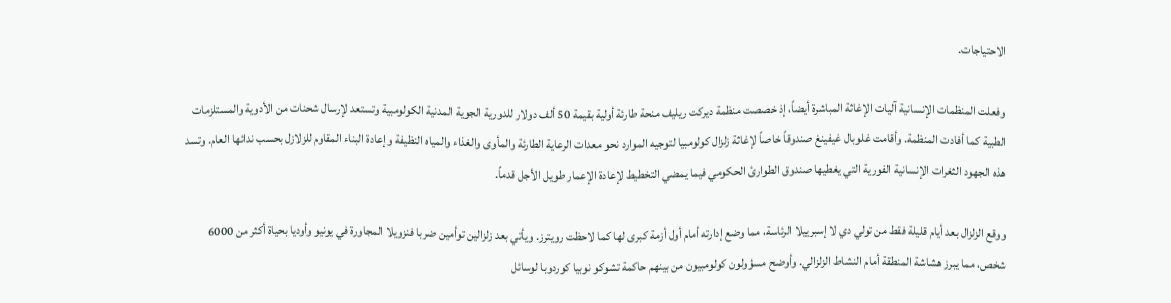الاحتياجات.

وفعلت المنظمات الإنسانية آليات الإغاثة المباشرة أيضاً، إذ خصصت منظمة ديركت ريليف منحة طارئة أولية بقيمة 50 ألف دولار للدورية الجوية المدنية الكولومبية وتستعد لإرسال شحنات من الأدوية والمستلزمات الطبية كما أفادت المنظمة. وأقامت غلوبال غيفينغ صندوقاً خاصاً لإغاثة زلزال كولومبيا لتوجيه الموارد نحو معدات الرعاية الطارئة والمأوى والغذاء والمياه النظيفة وإعادة البناء المقاوم للزلازل بحسب ندائها العام. وتسد هذه الجهود الثغرات الإنسانية الفورية التي يغطيها صندوق الطوارئ الحكومي فيما يمضي التخطيط لإعادة الإعمار طويل الأجل قدماً.

ووقع الزلزال بعد أيام قليلة فقط من تولي دي لا إسبرييلا الرئاسة، مما وضع إدارته أمام أول أزمة كبرى لها كما لاحظت رويترز. ويأتي بعد زلزالين توأمين ضربا فنزويلا المجاورة في يونيو وأوديا بحياة أكثر من 6000 شخص، مما يبرز هشاشة المنطقة أمام النشاط الزلزالي. وأوضح مسؤولون كولومبيون من بينهم حاكمة تشوكو نوبيا كوردوبا لوسائل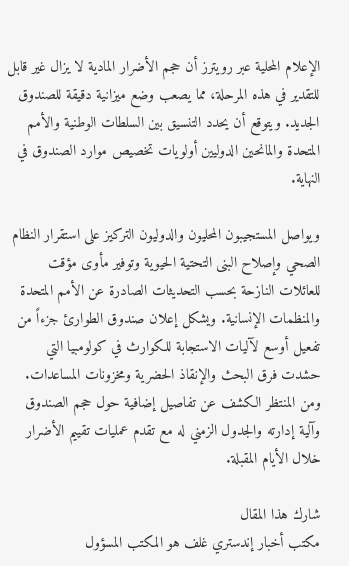الإعلام المحلية عبر رويترز أن حجم الأضرار المادية لا يزال غير قابل للتقدير في هذه المرحلة، مما يصعب وضع ميزانية دقيقة للصندوق الجديد. ويتوقع أن يحدد التنسيق بين السلطات الوطنية والأمم المتحدة والمانحين الدوليين أولويات تخصيص موارد الصندوق في النهاية.

ويواصل المستجيبون المحليون والدوليون التركيز على استقرار النظام الصحي وإصلاح البنى التحتية الحيوية وتوفير مأوى مؤقت للعائلات النازحة بحسب التحديثات الصادرة عن الأمم المتحدة والمنظمات الإنسانية. ويشكل إعلان صندوق الطوارئ جزءاً من تفعيل أوسع لآليات الاستجابة للكوارث في كولومبيا التي حشدت فرق البحث والإنقاذ الحضرية ومخزونات المساعدات. ومن المنتظر الكشف عن تفاصيل إضافية حول حجم الصندوق وآلية إدارته والجدول الزمني له مع تقدم عمليات تقييم الأضرار خلال الأيام المقبلة.

شارك هذا المقال
مكتب أخبار إندستري غلف هو المكتب المسؤول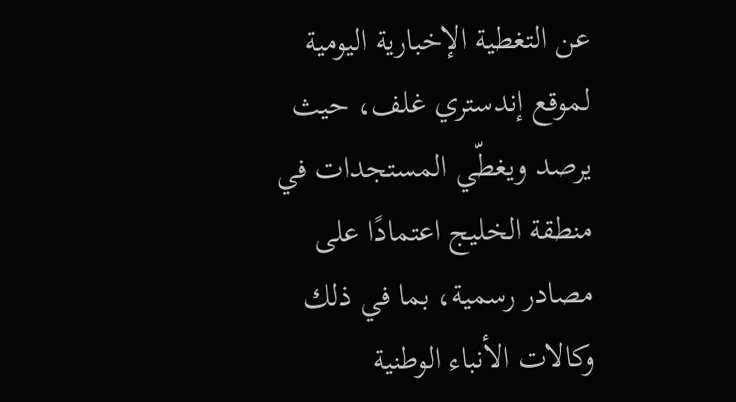عن التغطية الإخبارية اليومية لموقع إندستري غلف، حيث يرصد ويغطّي المستجدات في منطقة الخليج اعتمادًا على مصادر رسمية، بما في ذلك وكالات الأنباء الوطنية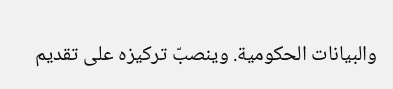والبيانات الحكومية. وينصبّ تركيزه على تقديم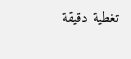تغطية دقيقة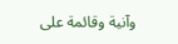وآنية وقائمة على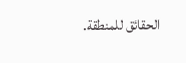الحقائق للمنطقة.